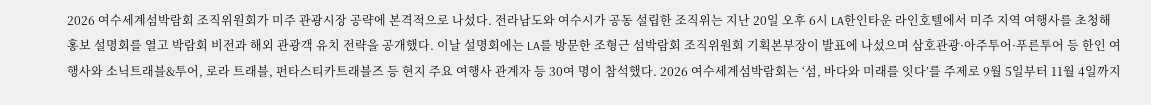2026 여수세계섬박람회 조직위원회가 미주 관광시장 공략에 본격적으로 나섰다. 전라남도와 여수시가 공동 설립한 조직위는 지난 20일 오후 6시 LA한인타운 라인호텔에서 미주 지역 여행사를 초청해 홍보 설명회를 열고 박람회 비전과 해외 관광객 유치 전략을 공개했다. 이날 설명회에는 LA를 방문한 조형근 섬박람회 조직위원회 기획본부장이 발표에 나섰으며 삼호관광·아주투어·푸른투어 등 한인 여행사와 소닉트래블&투어, 로라 트래블, 펀타스티카트래블즈 등 현지 주요 여행사 관계자 등 30여 명이 참석했다. 2026 여수세계섬박람회는 ‘섬, 바다와 미래를 잇다’를 주제로 9월 5일부터 11월 4일까지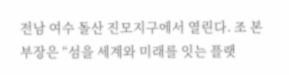전남 여수 돌산 진모지구에서 열린다. 조 본부장은 “섬을 세계와 미래를 잇는 플랫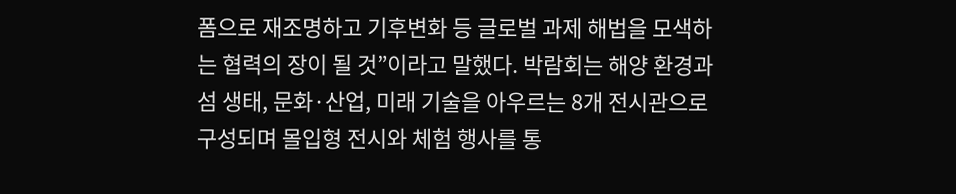폼으로 재조명하고 기후변화 등 글로벌 과제 해법을 모색하는 협력의 장이 될 것”이라고 말했다. 박람회는 해양 환경과 섬 생태, 문화·산업, 미래 기술을 아우르는 8개 전시관으로 구성되며 몰입형 전시와 체험 행사를 통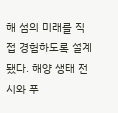해 섬의 미래를 직접 경험하도록 설계됐다. 해양 생태 전시와 푸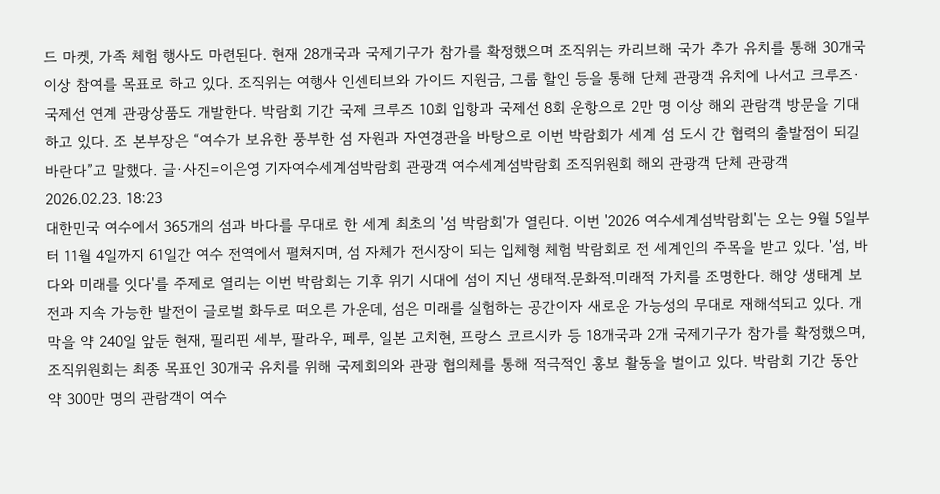드 마켓, 가족 체험 행사도 마련된다. 현재 28개국과 국제기구가 참가를 확정했으며 조직위는 카리브해 국가 추가 유치를 통해 30개국 이상 참여를 목표로 하고 있다. 조직위는 여행사 인센티브와 가이드 지원금, 그룹 할인 등을 통해 단체 관광객 유치에 나서고 크루즈·국제선 연계 관광상품도 개발한다. 박람회 기간 국제 크루즈 10회 입항과 국제선 8회 운항으로 2만 명 이상 해외 관람객 방문을 기대하고 있다. 조 본부장은 “여수가 보유한 풍부한 섬 자원과 자연경관을 바탕으로 이번 박람회가 세계 섬 도시 간 협력의 출발점이 되길 바란다”고 말했다. 글·사진=이은영 기자여수세계섬박람회 관광객 여수세계섬박람회 조직위원회 해외 관광객 단체 관광객
2026.02.23. 18:23
대한민국 여수에서 365개의 섬과 바다를 무대로 한 세계 최초의 '섬 박람회'가 열린다. 이번 '2026 여수세계섬박람회'는 오는 9월 5일부터 11월 4일까지 61일간 여수 전역에서 펼쳐지며, 섬 자체가 전시장이 되는 입체형 체험 박람회로 전 세계인의 주목을 받고 있다. '섬, 바다와 미래를 잇다'를 주제로 열리는 이번 박람회는 기후 위기 시대에 섬이 지닌 생태적.문화적.미래적 가치를 조명한다. 해양 생태계 보전과 지속 가능한 발전이 글로벌 화두로 떠오른 가운데, 섬은 미래를 실험하는 공간이자 새로운 가능성의 무대로 재해석되고 있다. 개막을 약 240일 앞둔 현재, 필리핀 세부, 팔라우, 페루, 일본 고치현, 프랑스 코르시카 등 18개국과 2개 국제기구가 참가를 확정했으며, 조직위원회는 최종 목표인 30개국 유치를 위해 국제회의와 관광 협의체를 통해 적극적인 홍보 활동을 벌이고 있다. 박람회 기간 동안 약 300만 명의 관람객이 여수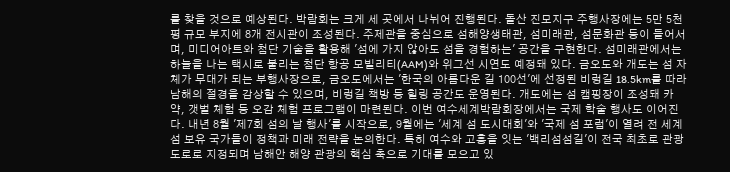를 찾을 것으로 예상된다. 박람회는 크게 세 곳에서 나뉘어 진행된다. 돌산 진모지구 주행사장에는 5만 5천 평 규모 부지에 8개 전시관이 조성된다. 주제관을 중심으로 섬해양생태관, 섬미래관, 섬문화관 등이 들어서며, 미디어아트와 첨단 기술을 활용해 '섬에 가지 않아도 섬을 경험하는' 공간을 구현한다. 섬미래관에서는 하늘을 나는 택시로 불리는 첨단 항공 모빌리티(AAM)와 위그선 시연도 예정돼 있다. 금오도와 개도는 섬 자체가 무대가 되는 부행사장으로, 금오도에서는 '한국의 아름다운 길 100선'에 선정된 비렁길 18.5km를 따라 남해의 절경을 감상할 수 있으며, 비렁길 책방 등 힐링 공간도 운영된다. 개도에는 섬 캠핑장이 조성돼 카약, 갯벌 체험 등 오감 체험 프로그램이 마련된다. 이번 여수세계박람회장에서는 국제 학술 행사도 이어진다. 내년 8월 '제7회 섬의 날 행사'를 시작으로, 9월에는 '세계 섬 도시대회'와 '국제 섬 포럼'이 열려 전 세계 섬 보유 국가들이 정책과 미래 전략을 논의한다. 특히 여수와 고흥을 잇는 '백리섬섬길'이 전국 최초로 관광도로로 지정되며 남해안 해양 관광의 핵심 축으로 기대를 모으고 있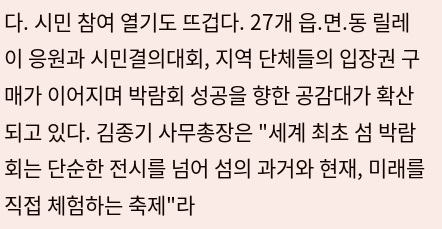다. 시민 참여 열기도 뜨겁다. 27개 읍.면.동 릴레이 응원과 시민결의대회, 지역 단체들의 입장권 구매가 이어지며 박람회 성공을 향한 공감대가 확산되고 있다. 김종기 사무총장은 "세계 최초 섬 박람회는 단순한 전시를 넘어 섬의 과거와 현재, 미래를 직접 체험하는 축제"라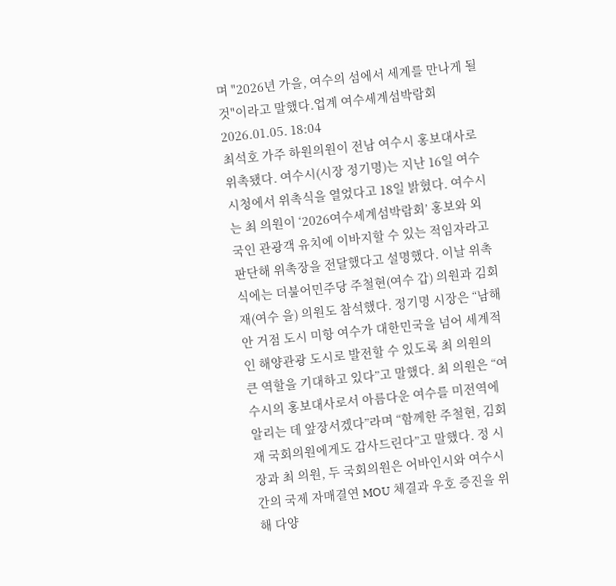며 "2026년 가을, 여수의 섬에서 세계를 만나게 될 것"이라고 말했다.업계 여수세계섬박람회
2026.01.05. 18:04
최석호 가주 하원의원이 전남 여수시 홍보대사로 위촉됐다. 여수시(시장 정기명)는 지난 16일 여수시청에서 위촉식을 열었다고 18일 밝혔다. 여수시는 최 의원이 ‘2026여수세계섬박람회’ 홍보와 외국인 관광객 유치에 이바지할 수 있는 적임자라고 판단해 위촉장을 전달했다고 설명했다. 이날 위촉식에는 더불어민주당 주철현(여수 갑) 의원과 김회재(여수 을) 의원도 참석했다. 정기명 시장은 “남해안 거점 도시 미항 여수가 대한민국을 넘어 세계적인 해양관광 도시로 발전할 수 있도록 최 의원의 큰 역할을 기대하고 있다”고 말했다. 최 의원은 “여수시의 홍보대사로서 아름다운 여수를 미전역에알리는 데 앞장서겠다”라며 “함께한 주철현, 김회재 국회의원에게도 감사드린다”고 말했다. 정 시장과 최 의원, 두 국회의원은 어바인시와 여수시 간의 국제 자매결연 MOU 체결과 우호 증진을 위해 다양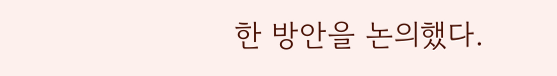한 방안을 논의했다.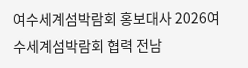여수세계섬박람회 홍보대사 2026여수세계섬박람회 협력 전남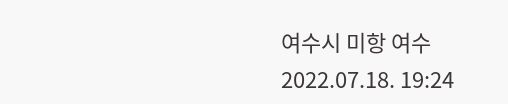여수시 미항 여수
2022.07.18. 19:24